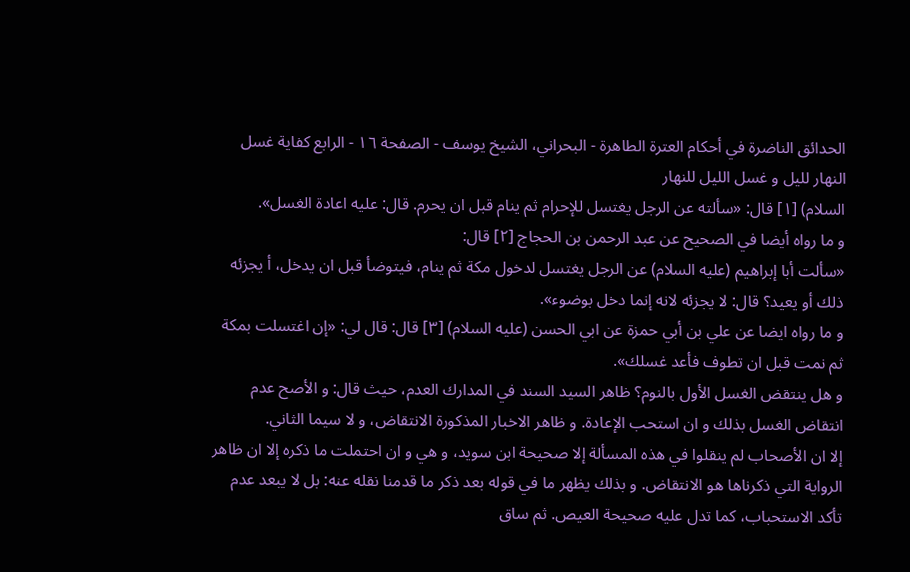الحدائق الناضرة في أحكام العترة الطاهرة - البحراني، الشيخ يوسف - الصفحة ١٦ - الرابع كفاية غسل النهار لليل و غسل الليل للنهار
السلام) [١] قال: «سألته عن الرجل يغتسل للإحرام ثم ينام قبل ان يحرم. قال: عليه اعادة الغسل».
و ما رواه أيضا في الصحيح عن عبد الرحمن بن الحجاج [٢] قال:
«سألت أبا إبراهيم (عليه السلام) عن الرجل يغتسل لدخول مكة ثم ينام، فيتوضأ قبل ان يدخل، أ يجزئه ذلك أو يعيد؟ قال: لا يجزئه لانه إنما دخل بوضوء».
و ما رواه ايضا عن علي بن أبي حمزة عن ابي الحسن (عليه السلام) [٣] قال: قال لي: «إن اغتسلت بمكة ثم نمت قبل ان تطوف فأعد غسلك».
و هل ينتقض الغسل الأول بالنوم؟ ظاهر السيد السند في المدارك العدم، حيث قال: و الأصح عدم انتقاض الغسل بذلك و ان استحب الإعادة. و ظاهر الاخبار المذكورة الانتقاض، و لا سيما الثاني.
إلا ان الأصحاب لم ينقلوا في هذه المسألة إلا صحيحة ابن سويد، و هي و ان احتملت ما ذكره إلا ان ظاهر الرواية التي ذكرناها هو الانتقاض. و بذلك يظهر ما في قوله بعد ذكر ما قدمنا نقله عنه: بل لا يبعد عدم تأكد الاستحباب، كما تدل عليه صحيحة العيص. ثم ساق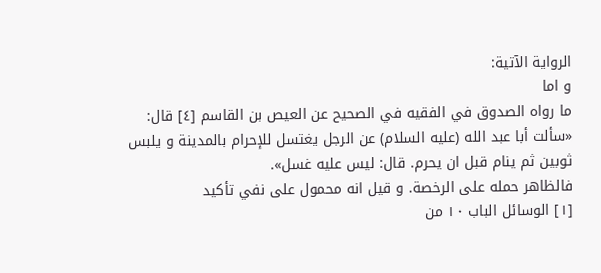الرواية الآتية:
و اما
ما رواه الصدوق في الفقيه في الصحيح عن العيص بن القاسم [٤] قال: «سألت أبا عبد الله (عليه السلام) عن الرجل يغتسل للإحرام بالمدينة و يلبس ثوبين ثم ينام قبل ان يحرم. قال: ليس عليه غسل».
فالظاهر حمله على الرخصة. و قيل انه محمول على نفي تأكيد
[١] الوسائل الباب ١٠ من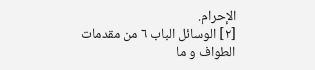الإحرام.
[٢] الوسائل الباب ٦ من مقدمات الطواف و ما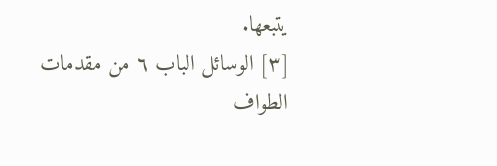يتبعها.
[٣] الوسائل الباب ٦ من مقدمات الطواف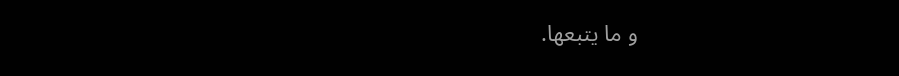و ما يتبعها.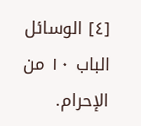[٤] الوسائل الباب ١٠ من الإحرام.